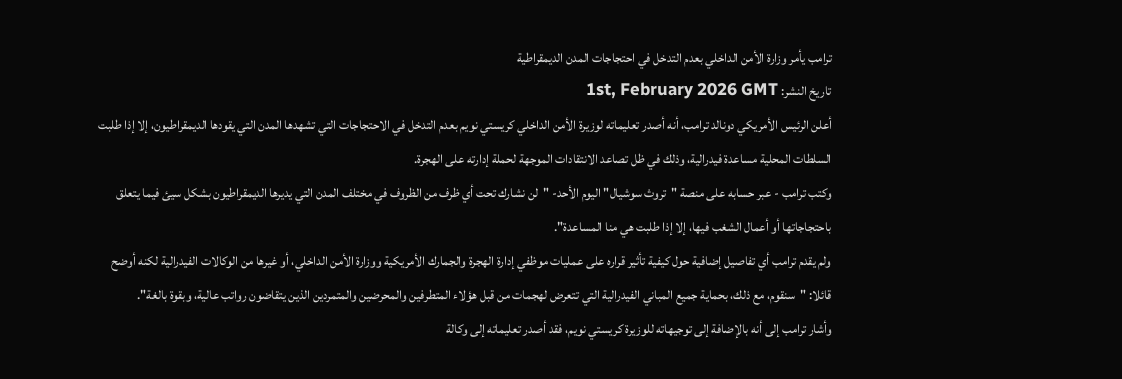ترامب يأمر وزارة الأمن الداخلي بعدم التدخل في احتجاجات المدن الديمقراطية
تاريخ النشر: 1st, February 2026 GMT
أعلن الرئيس الأمريكي دونالد ترامب، أنه أصدر تعليماته لوزيرة الأمن الداخلي كريستي نويم بعدم التدخل في الاحتجاجات التي تشهدها المدن التي يقودها الديمقراطيون، إلا إذا طلبت السلطات المحلية مساعدة فيدرالية، وذلك في ظل تصاعد الانتقادات الموجهة لحملة إدارته على الهجرة.
وكتب ترامب - عبر حسابه على منصة "تروث سوشيال" اليوم الأحد- "لن نشارك تحت أي ظرف من الظروف في مختلف المدن التي يديرها الديمقراطيون بشكل سيئ فيما يتعلق باحتجاجاتها أو أعمال الشغب فيها، إلا إذا طلبت هي منا المساعدة".
ولم يقدم ترامب أي تفاصيل إضافية حول كيفية تأثير قراره على عمليات موظفي إدارة الهجرة والجمارك الأمريكية ووزارة الأمن الداخلي، أو غيرها من الوكالات الفيدرالية لكنه أوضح قائلا: "سنقوم، مع ذلك، بحماية جميع المباني الفيدرالية التي تتعرض لهجمات من قبل هؤلاء المتطرفين والمحرضين والمتمردين الذين يتقاضون رواتب عالية، وبقوة بالغة".
وأشار ترامب إلى أنه بالإضافة إلى توجيهاته للوزيرة كريستي نويم، فقد أصدر تعليماته إلى وكالة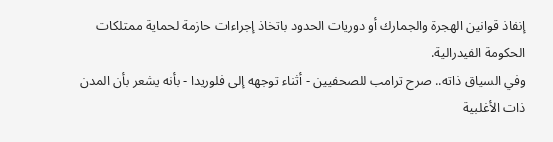إنفاذ قوانين الهجرة والجمارك أو دوريات الحدود باتخاذ إجراءات حازمة لحماية ممتلكات الحكومة الفيدرالية.
وفي السياق ذاته.. صرح ترامب للصحفيين - أثناء توجهه إلى فلوريدا - بأنه يشعر بأن المدن ذات الأغلبية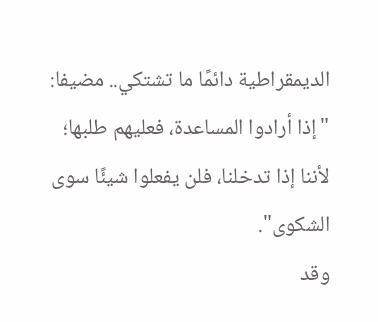الديمقراطية دائمًا ما تشتكي.. مضيفا: "إذا أرادوا المساعدة، فعليهم طلبها؛ لأننا إذا تدخلنا، فلن يفعلوا شيئًا سوى الشكوى".
وقد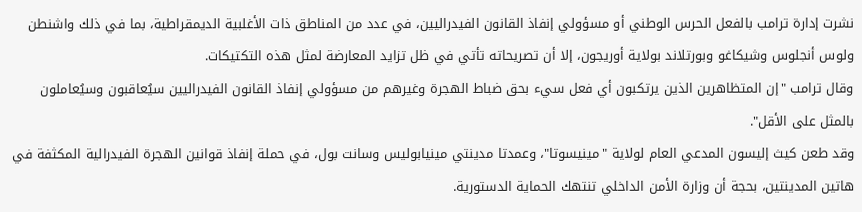نشرت إدارة ترامب بالفعل الحرس الوطني أو مسؤولي إنفاذ القانون الفيدراليين، في عدد من المناطق ذات الأغلبية الديمقراطية، بما في ذلك واشنطن ولوس أنجلوس وشيكاغو وبورتلاند بولاية أوريجون، إلا أن تصريحاته تأتي في ظل تزايد المعارضة لمثل هذه التكتيكات.
وقال ترامب "إن المتظاهرين الذين يرتكبون أي فعل سيء بحق ضباط الهجرة وغيرهم من مسؤولي إنفاذ القانون الفيدراليين سيُعاقبون وسيُعاملون بالمثل على الأقل".
وقد طعن كيث إليسون المدعي العام لولاية "مينيسوتا"، وعمدتا مدينتي مينيابوليس وسانت بول، في حملة إنفاذ قوانين الهجرة الفيدرالية المكثفة في هاتين المدينتين، بحجة أن وزارة الأمن الداخلي تنتهك الحماية الدستورية.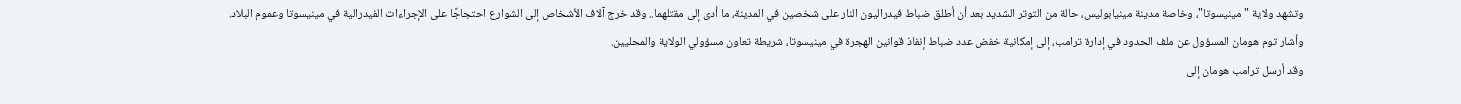وتشهد ولاية "مينيسوتا"، وخاصة مدينة مينيابوليس، حالة من التوتر الشديد بعد أن أطلق ضباط فيدراليون النار على شخصين في المدينة، ما أدى إلى مقتلهما.. وقد خرج آلاف الأشخاص إلى الشوارع احتجاجًا على الإجراءات الفيدرالية في مينيسوتا وعموم البلاد.
وأشار توم هومان المسؤول عن ملف الحدود في إدارة ترامب، إلى إمكانية خفض عدد ضباط إنفاذ قوانين الهجرة في مينيسوتا، شريطة تعاون مسؤولي الولاية والمحليين.
وقد أرسل ترامب هومان إلى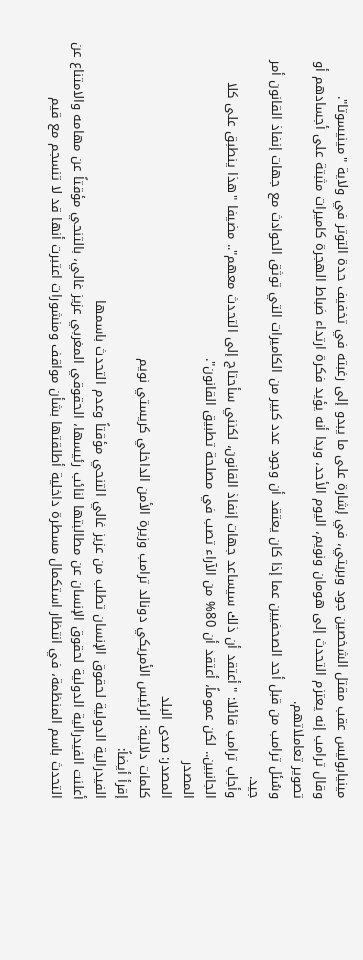مينيابوليس عقب مقتل الشخصين جود وبريتي، في إشارة على ما يبدو إلى رغبته في تخفيف حدة التوتر في ولاية "مينيسوتا".
وقال ترامب إنه يعتزم التحدث إلى هومان ونويم، اليوم الأحد، وبدا أنه يؤيد فكرة ارتداء ضباط الهجرة كاميرات مثبتة على أجسادهم أو تصوير تعاملاتهم.
وسُئل ترامب من قبل أحد الصحفيين عما إذا كان يعتقد أن وجود عدد كبير من الكاميرات التي توثق الحوادث مع جهات إنفاذ القانون أمر جيد.
وأجاب ترامب قائلا: "أعتقد أن ذلك سيساعد جهات إنفاذ القانون، لكنني سأحتاج إلى التحدث معهم".. مضيفا "هذا ينطبق على كلا الجانبين.. لكن عموماً، أعتقد أن 80% من الآراء تصب في مصلحة تطبيق القانون".
المصدر
المصدر: صدى البلد
كلمات دلالية: الرئيس الأمريكي دونالد ترامب وزيرة الأمن الداخلي كريستي نويم
إقرأ أيضاً:
الفيدرالية الدولية لحقوق الإنسان تطلب من عزيز غالي التنحي مؤقتاً وعدم التحدث باسمها
أعلنت الفيدرالية الدولية لحقوق الإنسان عن مطالبتها لنائب رئيسها، الحقوقي المغربي عزيز غالي، بالتنحي مؤقتاً عن مهامه والامتناع عن التحدث باسم المنظمة، في انتظار استكمال مسطرة داخلية أطلقتها بشأن مواقف ومنشورات اعتبرت أنها قد لا تنسجم مع قيم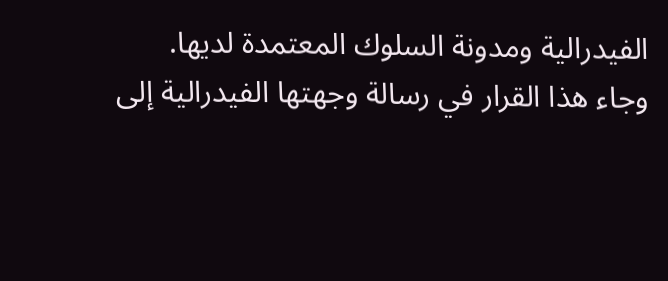الفيدرالية ومدونة السلوك المعتمدة لديها.
وجاء هذا القرار في رسالة وجهتها الفيدرالية إلى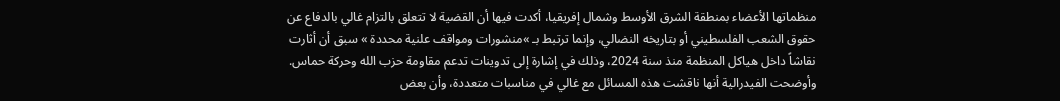منظماتها الأعضاء بمنطقة الشرق الأوسط وشمال إفريقيا، أكدت فيها أن القضية لا تتعلق بالتزام غالي بالدفاع عن حقوق الشعب الفلسطيني أو بتاريخه النضالي، وإنما ترتبط بـ »منشورات ومواقف علنية محددة » سبق أن أثارت نقاشاً داخل هياكل المنظمة منذ سنة 2024، وذلك في إشارة إلى تدوينات تدعم مقاومة حزب الله وحركة حماس.
وأوضحت الفيدرالية أنها ناقشت هذه المسائل مع غالي في مناسبات متعددة، وأن بعض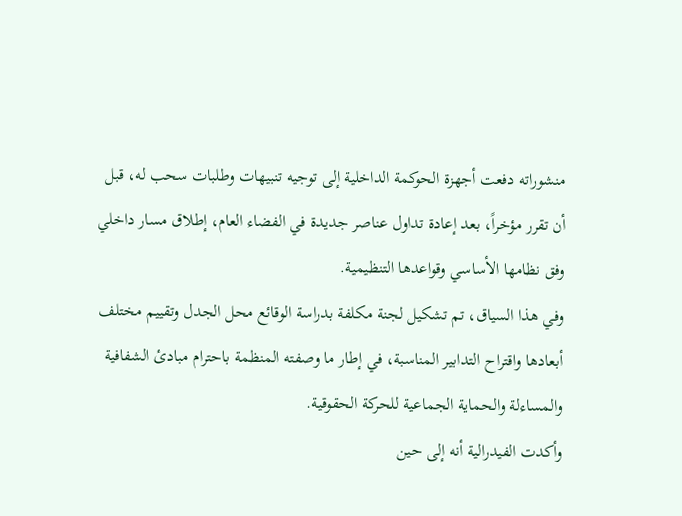منشوراته دفعت أجهزة الحوكمة الداخلية إلى توجيه تنبيهات وطلبات سحب له، قبل أن تقرر مؤخراً، بعد إعادة تداول عناصر جديدة في الفضاء العام، إطلاق مسار داخلي وفق نظامها الأساسي وقواعدها التنظيمية.
وفي هذا السياق، تم تشكيل لجنة مكلفة بدراسة الوقائع محل الجدل وتقييم مختلف أبعادها واقتراح التدابير المناسبة، في إطار ما وصفته المنظمة باحترام مبادئ الشفافية والمساءلة والحماية الجماعية للحركة الحقوقية.
وأكدت الفيدرالية أنه إلى حين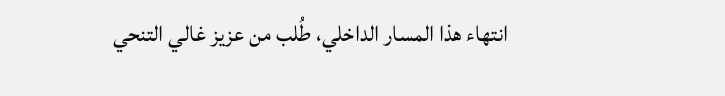انتهاء هذا المسار الداخلي، طُلب من عزيز غالي التنحي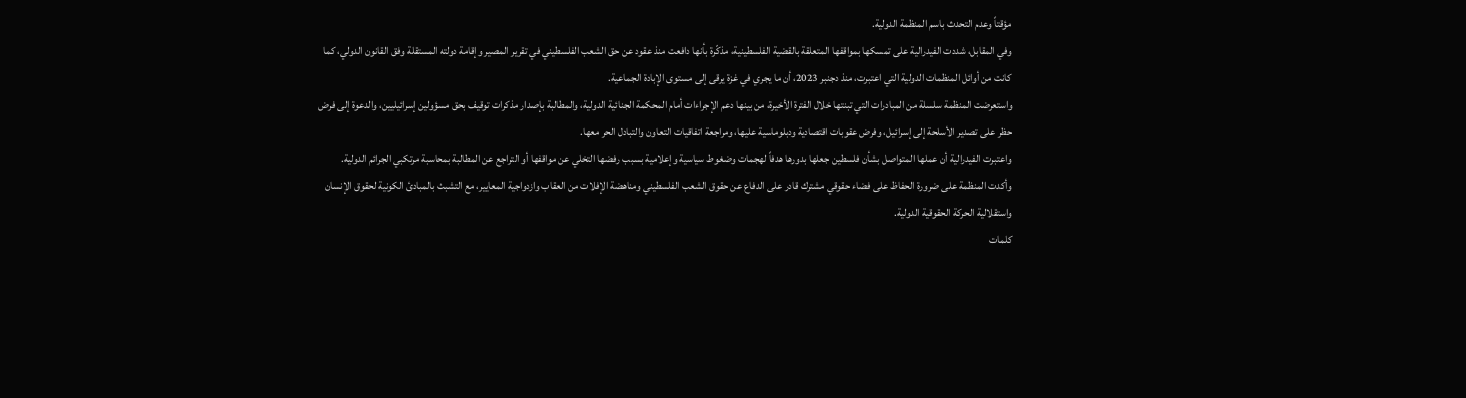مؤقتاً وعدم التحدث باسم المنظمة الدولية.
وفي المقابل، شددت الفيدرالية على تمسكها بمواقفها المتعلقة بالقضية الفلسطينية، مذكّرة بأنها دافعت منذ عقود عن حق الشعب الفلسطيني في تقرير المصير وإقامة دولته المستقلة وفق القانون الدولي، كما كانت من أوائل المنظمات الدولية التي اعتبرت، منذ دجنبر 2023، أن ما يجري في غزة يرقى إلى مستوى الإبادة الجماعية.
واستعرضت المنظمة سلسلة من المبادرات التي تبنتها خلال الفترة الأخيرة، من بينها دعم الإجراءات أمام المحكمة الجنائية الدولية، والمطالبة بإصدار مذكرات توقيف بحق مسؤولين إسرائيليين، والدعوة إلى فرض حظر على تصدير الأسلحة إلى إسرائيل، وفرض عقوبات اقتصادية ودبلوماسية عليها، ومراجعة اتفاقيات التعاون والتبادل الحر معها.
واعتبرت الفيدرالية أن عملها المتواصل بشأن فلسطين جعلها بدورها هدفاً لهجمات وضغوط سياسية وإعلامية بسبب رفضها التخلي عن مواقفها أو التراجع عن المطالبة بمحاسبة مرتكبي الجرائم الدولية.
وأكدت المنظمة على ضرورة الحفاظ على فضاء حقوقي مشترك قادر على الدفاع عن حقوق الشعب الفلسطيني ومناهضة الإفلات من العقاب وازدواجية المعايير، مع التشبث بالمبادئ الكونية لحقوق الإنسان واستقلالية الحركة الحقوقية الدولية.
كلمات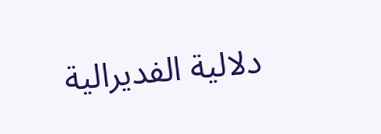دلالية الفديرالية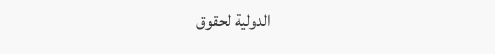الدولية لحقوق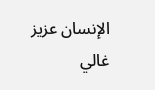الإنسان عزيز غالي